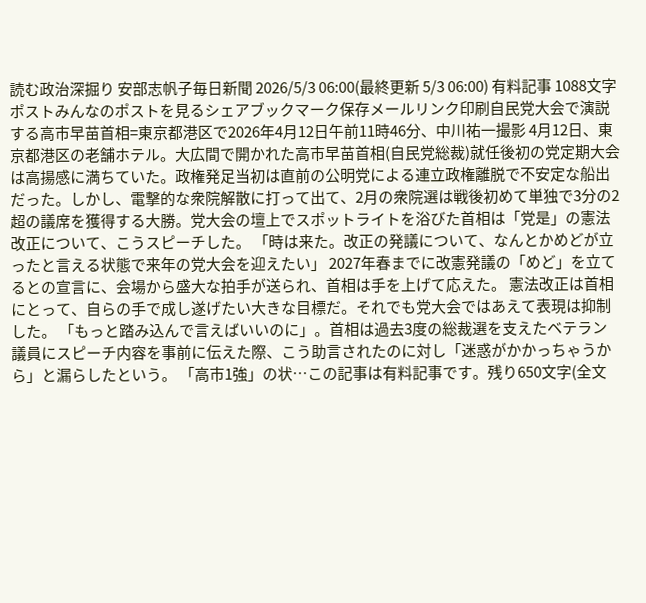読む政治深掘り 安部志帆子毎日新聞 2026/5/3 06:00(最終更新 5/3 06:00) 有料記事 1088文字ポストみんなのポストを見るシェアブックマーク保存メールリンク印刷自民党大会で演説する高市早苗首相=東京都港区で2026年4月12日午前11時46分、中川祐一撮影 4月12日、東京都港区の老舗ホテル。大広間で開かれた高市早苗首相(自民党総裁)就任後初の党定期大会は高揚感に満ちていた。政権発足当初は直前の公明党による連立政権離脱で不安定な船出だった。しかし、電撃的な衆院解散に打って出て、2月の衆院選は戦後初めて単独で3分の2超の議席を獲得する大勝。党大会の壇上でスポットライトを浴びた首相は「党是」の憲法改正について、こうスピーチした。 「時は来た。改正の発議について、なんとかめどが立ったと言える状態で来年の党大会を迎えたい」 2027年春までに改憲発議の「めど」を立てるとの宣言に、会場から盛大な拍手が送られ、首相は手を上げて応えた。 憲法改正は首相にとって、自らの手で成し遂げたい大きな目標だ。それでも党大会ではあえて表現は抑制した。 「もっと踏み込んで言えばいいのに」。首相は過去3度の総裁選を支えたベテラン議員にスピーチ内容を事前に伝えた際、こう助言されたのに対し「迷惑がかかっちゃうから」と漏らしたという。 「高市1強」の状…この記事は有料記事です。残り650文字(全文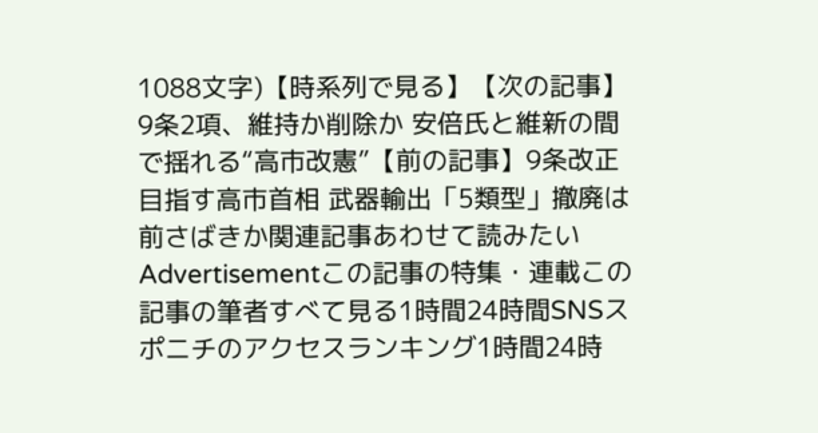1088文字)【時系列で見る】【次の記事】9条2項、維持か削除か 安倍氏と維新の間で揺れる“高市改憲”【前の記事】9条改正目指す高市首相 武器輸出「5類型」撤廃は前さばきか関連記事あわせて読みたいAdvertisementこの記事の特集・連載この記事の筆者すべて見る1時間24時間SNSスポニチのアクセスランキング1時間24時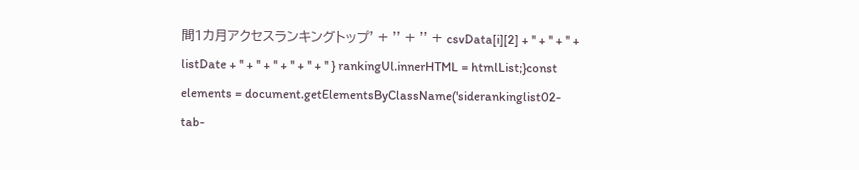間1カ月アクセスランキングトップ' + '' + '' + csvData[i][2] + '' + '' + '' + listDate + '' + '' + '' + '' + '' + '' } rankingUl.innerHTML = htmlList;}const elements = document.getElementsByClassName('siderankinglist02-tab-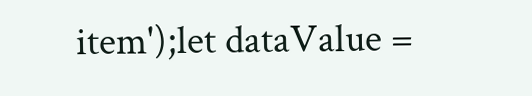item');let dataValue =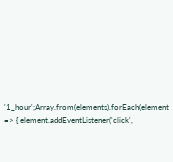'1_hour';Array.from(elements).forEach(element => { element.addEventListener('click',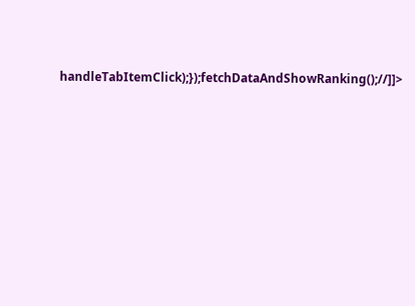handleTabItemClick);});fetchDataAndShowRanking();//]]>